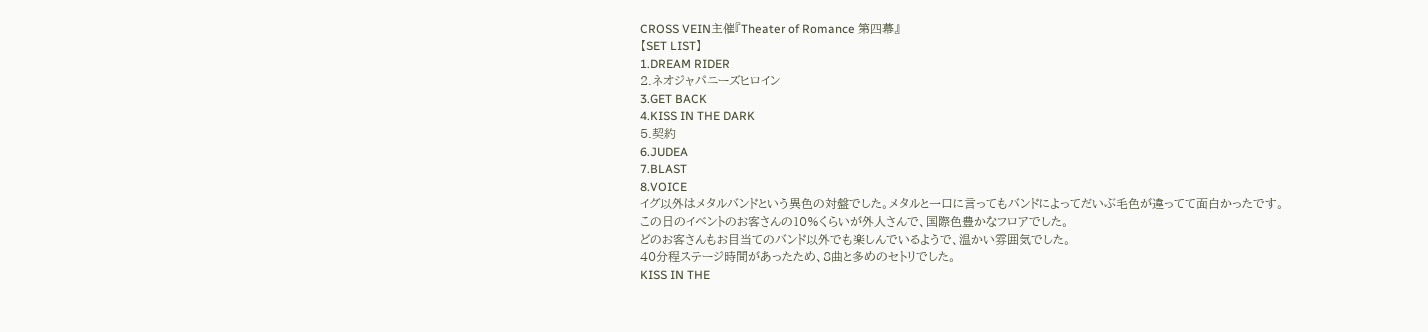CROSS VEIN主催『Theater of Romance 第四幕』
【SET LIST】
1.DREAM RIDER
2.ネオジャパニーズヒロイン
3.GET BACK
4.KISS IN THE DARK
5.契約
6.JUDEA
7.BLAST
8.VOICE
イグ以外はメタルバンドという異色の対盤でした。メタルと一口に言ってもバンドによってだいぶ毛色が違ってて面白かったです。
この日のイベントのお客さんの10%くらいが外人さんで、国際色豊かなフロアでした。
どのお客さんもお目当てのバンド以外でも楽しんでいるようで、温かい雰囲気でした。
40分程ステージ時間があったため、8曲と多めのセトリでした。
KISS IN THE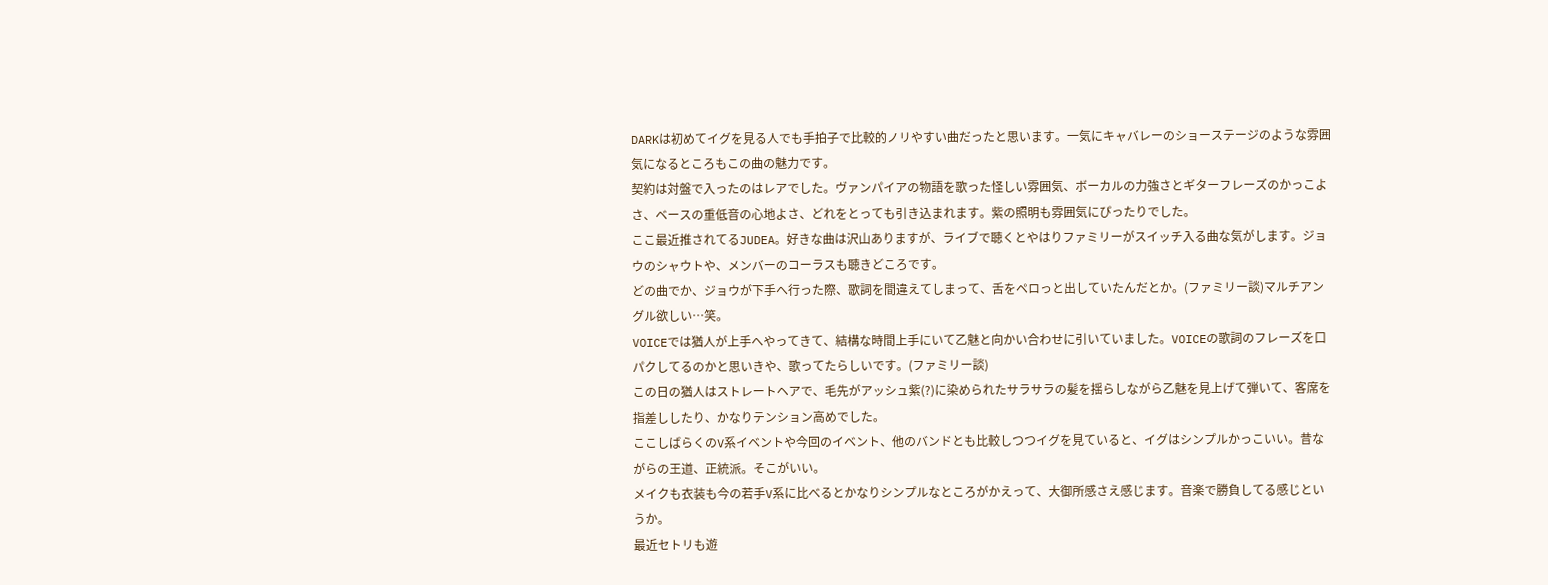DARKは初めてイグを見る人でも手拍子で比較的ノリやすい曲だったと思います。一気にキャバレーのショーステージのような雰囲気になるところもこの曲の魅力です。
契約は対盤で入ったのはレアでした。ヴァンパイアの物語を歌った怪しい雰囲気、ボーカルの力強さとギターフレーズのかっこよさ、ベースの重低音の心地よさ、どれをとっても引き込まれます。紫の照明も雰囲気にぴったりでした。
ここ最近推されてるJUDEA。好きな曲は沢山ありますが、ライブで聴くとやはりファミリーがスイッチ入る曲な気がします。ジョウのシャウトや、メンバーのコーラスも聴きどころです。
どの曲でか、ジョウが下手へ行った際、歌詞を間違えてしまって、舌をペロっと出していたんだとか。(ファミリー談)マルチアングル欲しい…笑。
VOICEでは猶人が上手へやってきて、結構な時間上手にいて乙魅と向かい合わせに引いていました。VOICEの歌詞のフレーズを口パクしてるのかと思いきや、歌ってたらしいです。(ファミリー談)
この日の猶人はストレートヘアで、毛先がアッシュ紫(?)に染められたサラサラの髪を揺らしながら乙魅を見上げて弾いて、客席を指差ししたり、かなりテンション高めでした。
ここしばらくのV系イベントや今回のイベント、他のバンドとも比較しつつイグを見ていると、イグはシンプルかっこいい。昔ながらの王道、正統派。そこがいい。
メイクも衣装も今の若手V系に比べるとかなりシンプルなところがかえって、大御所感さえ感じます。音楽で勝負してる感じというか。
最近セトリも遊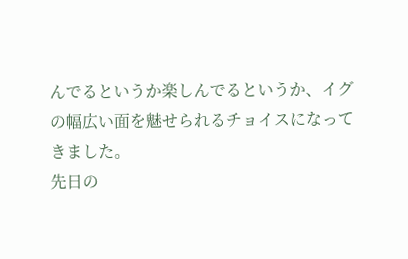んでるというか楽しんでるというか、イグの幅広い面を魅せられるチョイスになってきました。
先日の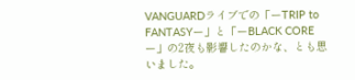VANGUARDライブでの「ーTRIP to FANTASYー」と「ーBLACK COREー」の2夜も影響したのかな、とも思いました。